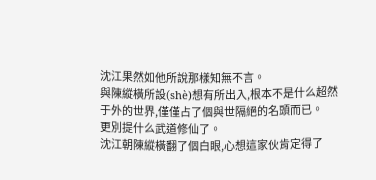沈江果然如他所說那樣知無不言。
與陳縱橫所設(shè)想有所出入,根本不是什么超然于外的世界,僅僅占了個與世隔絕的名頭而已。
更別提什么武道修仙了。
沈江朝陳縱橫翻了個白眼,心想這家伙肯定得了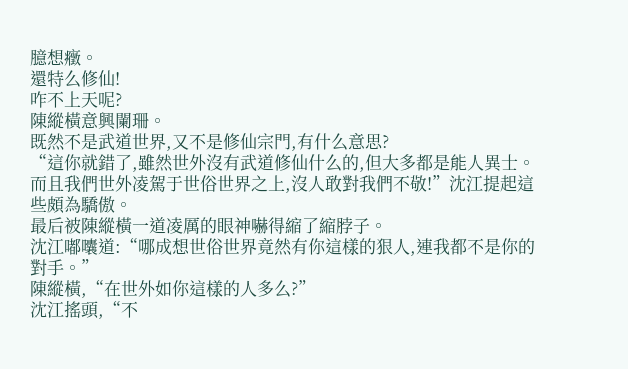臆想癥。
還特么修仙!
咋不上天呢?
陳縱橫意興闌珊。
既然不是武道世界,又不是修仙宗門,有什么意思?
“這你就錯了,雖然世外沒有武道修仙什么的,但大多都是能人異士。而且我們世外凌駕于世俗世界之上,沒人敢對我們不敬!”沈江提起這些頗為驕傲。
最后被陳縱橫一道凌厲的眼神嚇得縮了縮脖子。
沈江嘟囔道:“哪成想世俗世界竟然有你這樣的狠人,連我都不是你的對手。”
陳縱橫,“在世外如你這樣的人多么?”
沈江搖頭,“不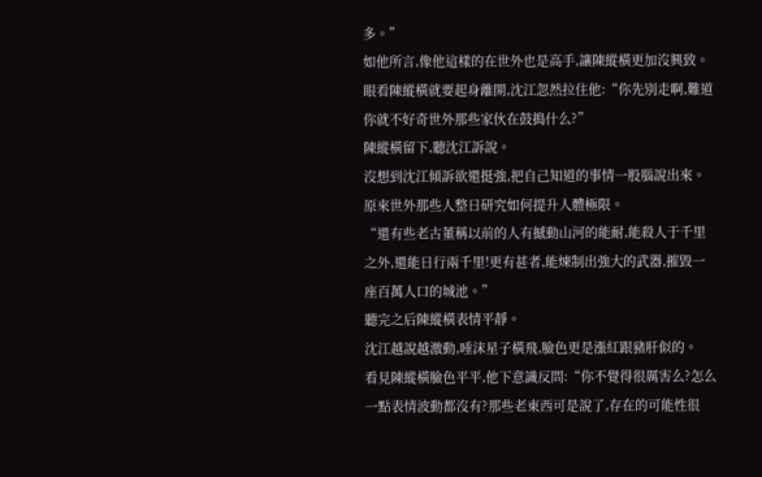多。”
如他所言,像他這樣的在世外也是高手,讓陳縱橫更加沒興致。
眼看陳縱橫就要起身離開,沈江忽然拉住他:“你先別走啊,難道你就不好奇世外那些家伙在鼓搗什么?”
陳縱橫留下,聽沈江訴說。
沒想到沈江傾訴欲還挺強,把自己知道的事情一股腦說出來。
原來世外那些人整日研究如何提升人體極限。
“還有些老古董稱以前的人有撼動山河的能耐,能殺人于千里之外,還能日行兩千里!更有甚者,能煉制出強大的武器,摧毀一座百萬人口的城池。”
聽完之后陳縱橫表情平靜。
沈江越說越激動,唾沫星子橫飛,臉色更是漲紅跟豬肝似的。
看見陳縱橫臉色平平,他下意識反問:“你不覺得很厲害么?怎么一點表情波動都沒有?那些老東西可是說了,存在的可能性很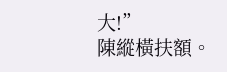大!”
陳縱橫扶額。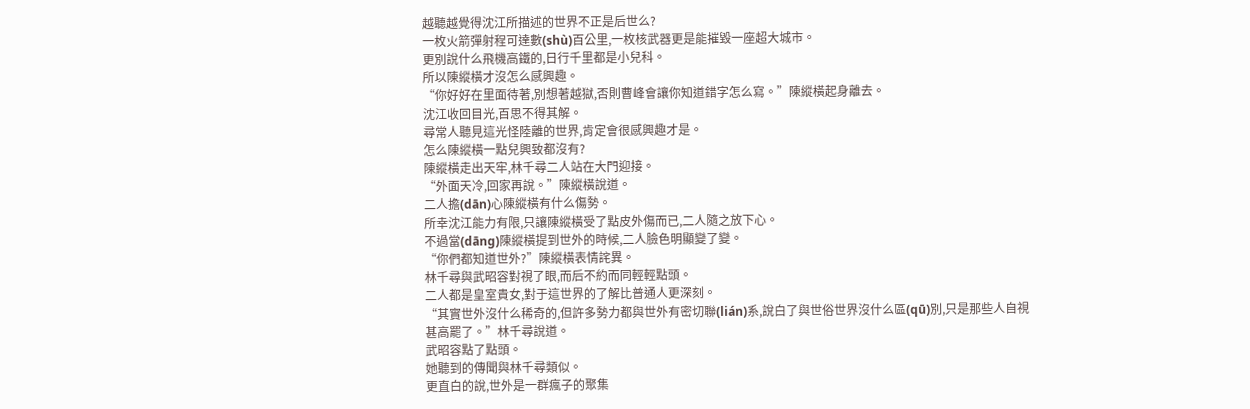越聽越覺得沈江所描述的世界不正是后世么?
一枚火箭彈射程可達數(shù)百公里,一枚核武器更是能摧毀一座超大城市。
更別說什么飛機高鐵的,日行千里都是小兒科。
所以陳縱橫才沒怎么感興趣。
“你好好在里面待著,別想著越獄,否則曹峰會讓你知道錯字怎么寫。”陳縱橫起身離去。
沈江收回目光,百思不得其解。
尋常人聽見這光怪陸離的世界,肯定會很感興趣才是。
怎么陳縱橫一點兒興致都沒有?
陳縱橫走出天牢,林千尋二人站在大門迎接。
“外面天冷,回家再說。”陳縱橫說道。
二人擔(dān)心陳縱橫有什么傷勢。
所幸沈江能力有限,只讓陳縱橫受了點皮外傷而已,二人隨之放下心。
不過當(dāng)陳縱橫提到世外的時候,二人臉色明顯變了變。
“你們都知道世外?”陳縱橫表情詫異。
林千尋與武昭容對視了眼,而后不約而同輕輕點頭。
二人都是皇室貴女,對于這世界的了解比普通人更深刻。
“其實世外沒什么稀奇的,但許多勢力都與世外有密切聯(lián)系,說白了與世俗世界沒什么區(qū)別,只是那些人自視甚高罷了。”林千尋說道。
武昭容點了點頭。
她聽到的傳聞與林千尋類似。
更直白的說,世外是一群瘋子的聚集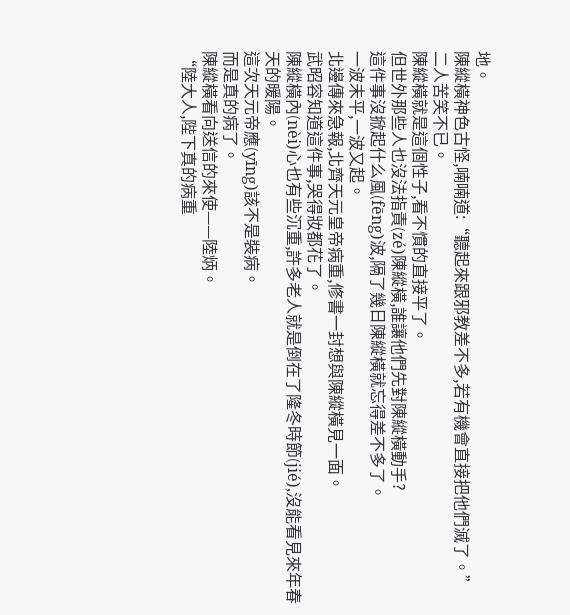地。
陳縱橫神色古怪,喃喃道:“聽起來跟邪教差不多,若有機會直接把他們滅了。”
二人苦笑不已。
陳縱橫就是這個性子,看不慣的直接平了。
但世外那些人也沒法指責(zé)陳縱橫,誰讓他們先對陳縱橫動手?
這件事沒掀起什么風(fēng)波,隔了幾日陳縱橫就忘得差不多了。
一波未平,一波又起。
北邊傳來急報,北齊天元皇帝病重,修書一封想與陳縱橫見一面。
武昭容知道這件事,哭得妝都花了。
陳縱橫內(nèi)心也有些沉重,許多老人就是倒在了隆冬時節(jié),沒能看見來年春天的暖陽。
這次天元帝應(yīng)該不是裝病。
而是真的病了。
陳縱橫看向送信的來使——陸炳。
“陸大人,陛下真的病重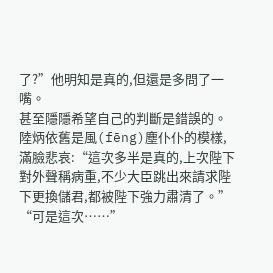了?”他明知是真的,但還是多問了一嘴。
甚至隱隱希望自己的判斷是錯誤的。
陸炳依舊是風(fēng)塵仆仆的模樣,滿臉悲哀:“這次多半是真的,上次陛下對外聲稱病重,不少大臣跳出來請求陛下更換儲君,都被陛下強力肅清了。”
“可是這次……”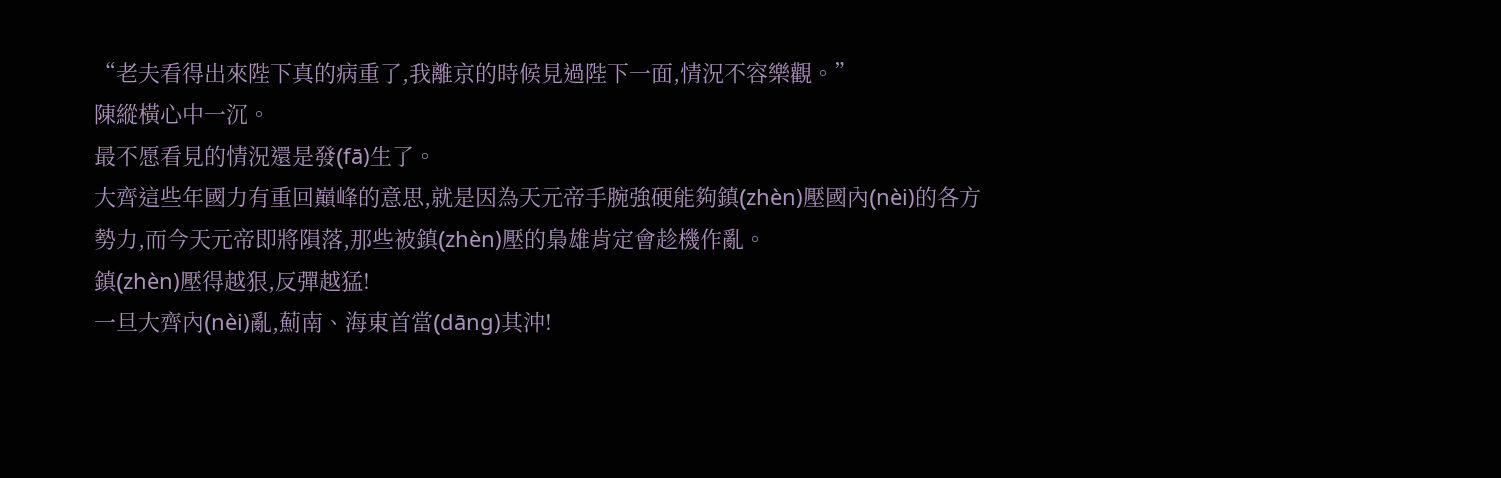“老夫看得出來陛下真的病重了,我離京的時候見過陛下一面,情況不容樂觀。”
陳縱橫心中一沉。
最不愿看見的情況還是發(fā)生了。
大齊這些年國力有重回巔峰的意思,就是因為天元帝手腕強硬能夠鎮(zhèn)壓國內(nèi)的各方勢力,而今天元帝即將隕落,那些被鎮(zhèn)壓的梟雄肯定會趁機作亂。
鎮(zhèn)壓得越狠,反彈越猛!
一旦大齊內(nèi)亂,薊南、海東首當(dāng)其沖!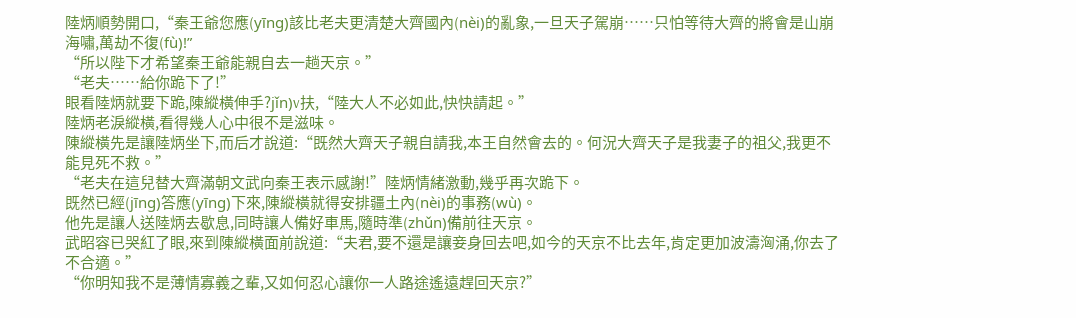陸炳順勢開口,“秦王爺您應(yīng)該比老夫更清楚大齊國內(nèi)的亂象,一旦天子駕崩……只怕等待大齊的將會是山崩海嘯,萬劫不復(fù)!”
“所以陛下才希望秦王爺能親自去一趟天京。”
“老夫……給你跪下了!”
眼看陸炳就要下跪,陳縱橫伸手?jǐn)v扶,“陸大人不必如此,快快請起。”
陸炳老淚縱橫,看得幾人心中很不是滋味。
陳縱橫先是讓陸炳坐下,而后才說道:“既然大齊天子親自請我,本王自然會去的。何況大齊天子是我妻子的祖父,我更不能見死不救。”
“老夫在這兒替大齊滿朝文武向秦王表示感謝!”陸炳情緒激動,幾乎再次跪下。
既然已經(jīng)答應(yīng)下來,陳縱橫就得安排疆土內(nèi)的事務(wù)。
他先是讓人送陸炳去歇息,同時讓人備好車馬,隨時準(zhǔn)備前往天京。
武昭容已哭紅了眼,來到陳縱橫面前說道:“夫君,要不還是讓妾身回去吧,如今的天京不比去年,肯定更加波濤洶涌,你去了不合適。”
“你明知我不是薄情寡義之輩,又如何忍心讓你一人路途遙遠趕回天京?”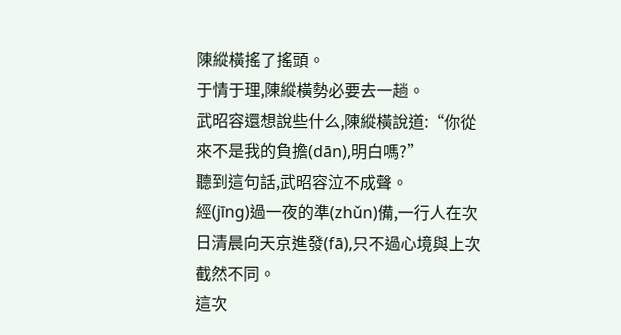陳縱橫搖了搖頭。
于情于理,陳縱橫勢必要去一趟。
武昭容還想說些什么,陳縱橫說道:“你從來不是我的負擔(dān),明白嗎?”
聽到這句話,武昭容泣不成聲。
經(jīng)過一夜的準(zhǔn)備,一行人在次日清晨向天京進發(fā),只不過心境與上次截然不同。
這次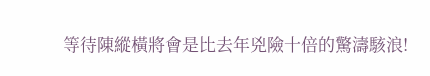等待陳縱橫將會是比去年兇險十倍的驚濤駭浪!